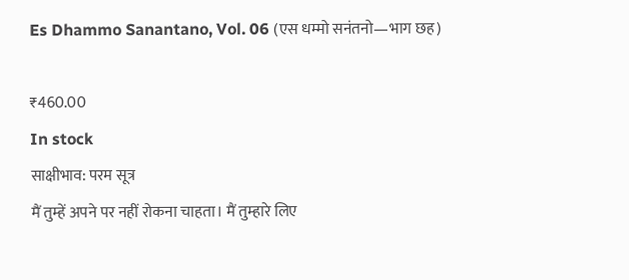Es Dhammo Sanantano, Vol. 06 (एस धम्मो सनंतनो—भाग छह)

₹460.00
In stock
साक्षीभाव: परम सूत्र
मैं तुम्हें अपने पर नहीं रोकना चाहता। मैं तुम्हारे लिए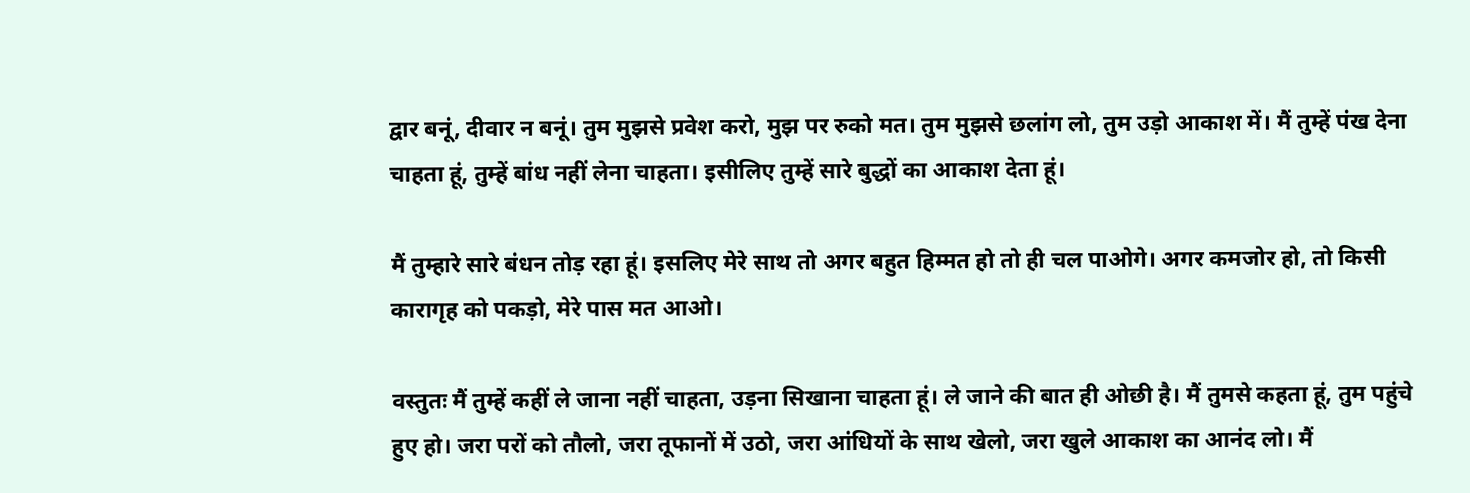द्वार बनूं, दीवार न बनूं। तुम मुझसे प्रवेश करो, मुझ पर रुको मत। तुम मुझसे छलांग लो, तुम उड़ो आकाश में। मैं तुम्हें पंख देना चाहता हूं, तुम्हें बांध नहीं लेना चाहता। इसीलिए तुम्हें सारे बुद्धों का आकाश देता हूं।

मैं तुम्हारे सारे बंधन तोड़ रहा हूं। इसलिए मेरे साथ तो अगर बहुत हिम्मत हो तो ही चल पाओगे। अगर कमजोर हो, तो किसी कारागृह को पकड़ो, मेरे पास मत आओ।

वस्तुतः मैं तुम्हें कहीं ले जाना नहीं चाहता, उड़ना सिखाना चाहता हूं। ले जाने की बात ही ओछी है। मैं तुमसे कहता हूं, तुम पहुंचे हुए हो। जरा परों को तौलो, जरा तूफानों में उठो, जरा आंधियों के साथ खेलो, जरा खुले आकाश का आनंद लो। मैं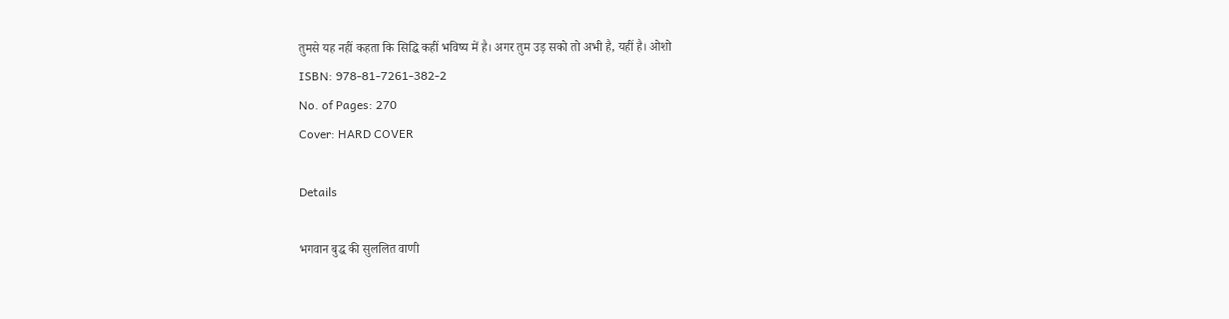तुमसे यह नहीं कहता कि सिद्धि कहीं भविष्य में है। अगर तुम उड़ सको तो अभी है, यहीं है। ओशो
ISBN: 978-81-7261-382-2
No. of Pages: 270
Cover: HARD COVER

Details

भगवान बुद्ध की सुललित वाणी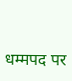धम्मपद पर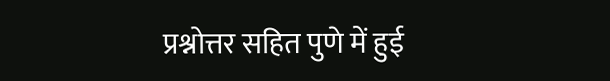प्रश्नोत्तर सहित पुणे में हुई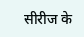सीरीज के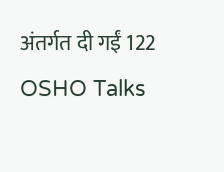अंतर्गत दी गईं 122 OSHO Talks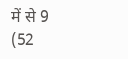में से 9 (52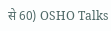से 60) OSHO Talks